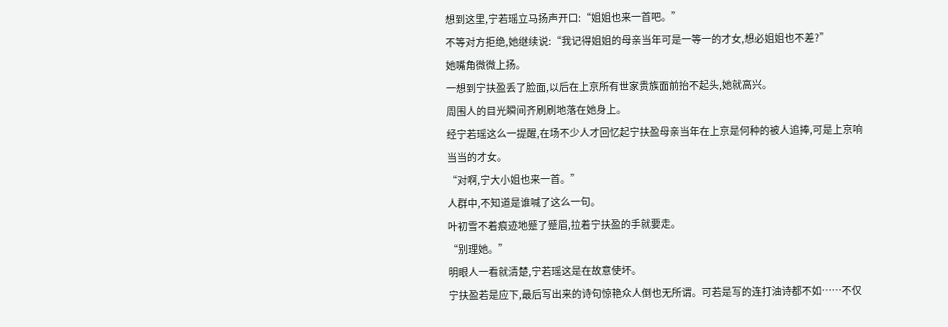想到这里,宁若瑶立马扬声开口:“姐姐也来一首吧。”
不等对方拒绝,她继续说:“我记得姐姐的母亲当年可是一等一的才女,想必姐姐也不差?”
她嘴角微微上扬。
一想到宁扶盈丢了脸面,以后在上京所有世家贵族面前抬不起头,她就高兴。
周围人的目光瞬间齐刷刷地落在她身上。
经宁若瑶这么一提醒,在场不少人才回忆起宁扶盈母亲当年在上京是何种的被人追捧,可是上京响当当的才女。
“对啊,宁大小姐也来一首。”
人群中,不知道是谁喊了这么一句。
叶初雪不着痕迹地蹙了蹙眉,拉着宁扶盈的手就要走。
“别理她。”
明眼人一看就清楚,宁若瑶这是在故意使坏。
宁扶盈若是应下,最后写出来的诗句惊艳众人倒也无所谓。可若是写的连打油诗都不如……不仅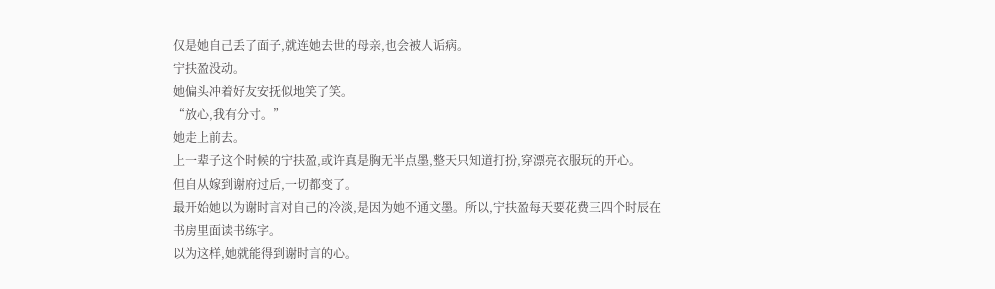仅是她自己丢了面子,就连她去世的母亲,也会被人诟病。
宁扶盈没动。
她偏头冲着好友安抚似地笑了笑。
“放心,我有分寸。”
她走上前去。
上一辈子这个时候的宁扶盈,或许真是胸无半点墨,整天只知道打扮,穿漂亮衣服玩的开心。
但自从嫁到谢府过后,一切都变了。
最开始她以为谢时言对自己的冷淡,是因为她不通文墨。所以,宁扶盈每天要花费三四个时辰在书房里面读书练字。
以为这样,她就能得到谢时言的心。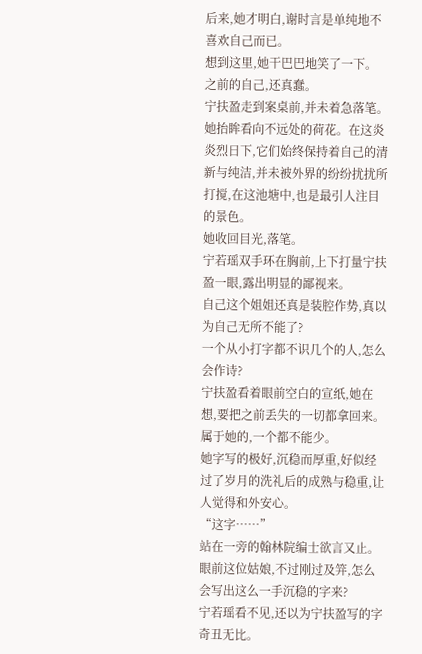后来,她才明白,谢时言是单纯地不喜欢自己而已。
想到这里,她干巴巴地笑了一下。
之前的自己,还真蠢。
宁扶盈走到案桌前,并未着急落笔。
她抬眸看向不远处的荷花。在这炎炎烈日下,它们始终保持着自己的清新与纯洁,并未被外界的纷纷扰扰所打搅,在这池塘中,也是最引人注目的景色。
她收回目光,落笔。
宁若瑶双手环在胸前,上下打量宁扶盈一眼,露出明显的鄙视来。
自己这个姐姐还真是装腔作势,真以为自己无所不能了?
一个从小打字都不识几个的人,怎么会作诗?
宁扶盈看着眼前空白的宣纸,她在想,要把之前丢失的一切都拿回来。
属于她的,一个都不能少。
她字写的极好,沉稳而厚重,好似经过了岁月的洗礼后的成熟与稳重,让人觉得和外安心。
“这字……”
站在一旁的翰林院编士欲言又止。
眼前这位姑娘,不过刚过及笄,怎么会写出这么一手沉稳的字来?
宁若瑶看不见,还以为宁扶盈写的字奇丑无比。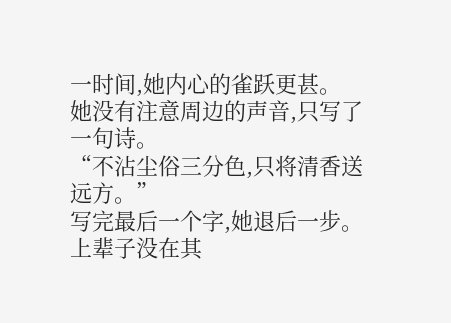一时间,她内心的雀跃更甚。
她没有注意周边的声音,只写了一句诗。
“不沾尘俗三分色,只将清香送远方。”
写完最后一个字,她退后一步。
上辈子没在其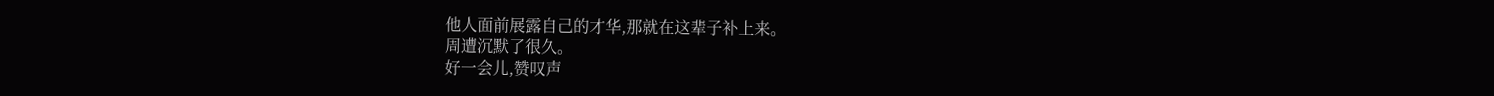他人面前展露自己的才华,那就在这辈子补上来。
周遭沉默了很久。
好一会儿,赞叹声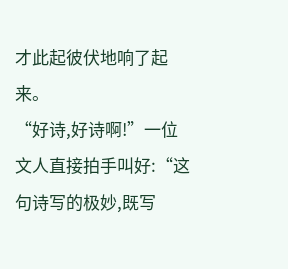才此起彼伏地响了起来。
“好诗,好诗啊!”一位文人直接拍手叫好:“这句诗写的极妙,既写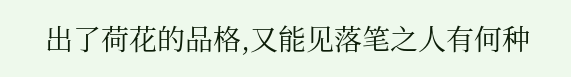出了荷花的品格,又能见落笔之人有何种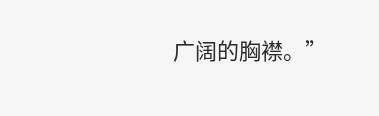广阔的胸襟。”